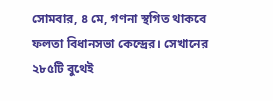সোমবার, ৪ মে, গণনা স্থগিত থাকবে ফলতা বিধানসভা কেন্দ্রের। সেখানের ২৮৫টি বুথেই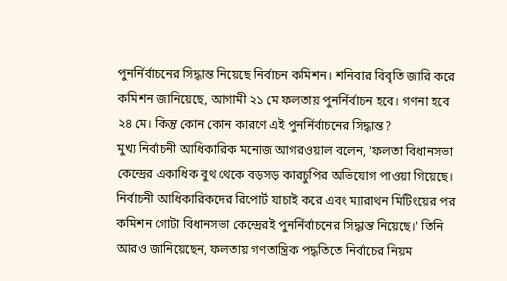পুনর্নির্বাচনের সিদ্ধান্ত নিয়েছে নির্বাচন কমিশন। শনিবার বিবৃতি জারি করে কমিশন জানিয়েছে, আগামী ২১ মে ফলতায় পুনর্নির্বাচন হবে। গণনা হবে ২৪ মে। কিন্তু কোন কোন কারণে এই পুনর্নির্বাচনের সিদ্ধান্ত?
মুখ্য নির্বাচনী আধিকারিক মনোজ আগরওয়াল বলেন, 'ফলতা বিধানসভা কেন্দ্রের একাধিক বুথ থেকে বড়সড় কারচুপির অভিযোগ পাওয়া গিয়েছে। নির্বাচনী আধিকারিকদের রিপোর্ট যাচাই করে এবং ম্যারাথন মিটিংয়ের পর কমিশন গোটা বিধানসভা কেন্দ্রেরই পুনর্নির্বাচনের সিদ্ধান্ত নিয়েছে।' তিনি আরও জানিয়েছেন, ফলতায় গণতান্ত্রিক পদ্ধতিতে নির্বাচের নিয়ম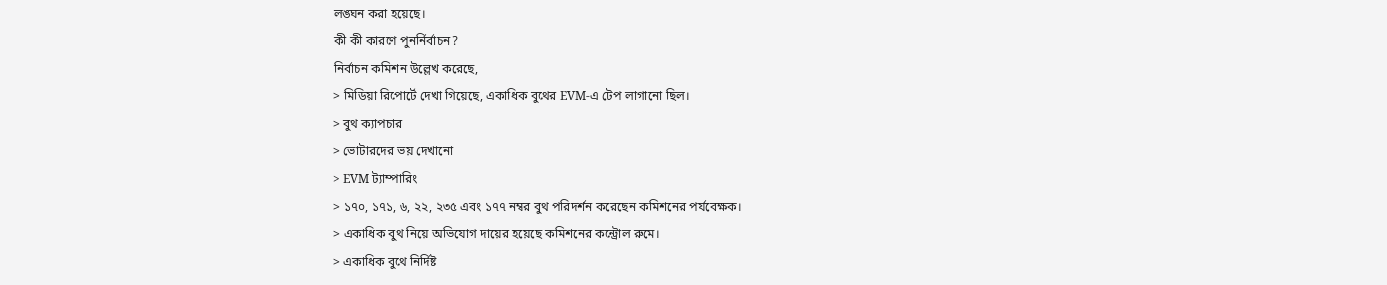লঙ্ঘন করা হয়েছে।
কী কী কারণে পুনর্নির্বাচন?
নির্বাচন কমিশন উল্লেখ করেছে,
> মিডিয়া রিপোর্টে দেখা গিয়েছে, একাধিক বুথের EVM-এ টেপ লাগানো ছিল।
> বুথ ক্যাপচার
> ভোটারদের ভয় দেখানো
> EVM ট্যাম্পারিং
> ১৭০, ১৭১, ৬, ২২, ২৩৫ এবং ১৭৭ নম্বর বুথ পরিদর্শন করেছেন কমিশনের পর্যবেক্ষক।
> একাধিক বুথ নিয়ে অভিযোগ দায়ের হয়েছে কমিশনের কন্ট্রোল রুমে।
> একাধিক বুথে নির্দিষ্ট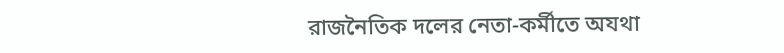রাজনৈতিক দলের নেতা-কর্মীতে অযথা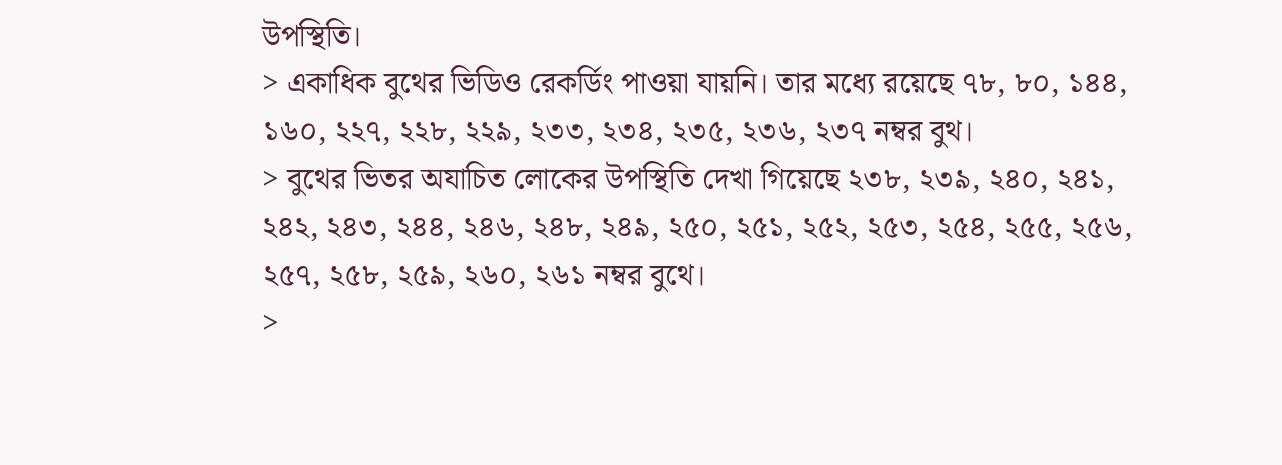উপস্থিতি।
> একাধিক বুথের ভিডিও রেকর্ডিং পাওয়া যায়নি। তার মধ্যে রয়েছে ৭৮, ৮০, ১৪৪, ১৬০, ২২৭, ২২৮, ২২৯, ২৩৩, ২৩৪, ২৩৫, ২৩৬, ২৩৭ নম্বর বুথ।
> বুথের ভিতর অযাচিত লোকের উপস্থিতি দেখা গিয়েছে ২৩৮, ২৩৯, ২৪০, ২৪১, ২৪২, ২৪৩, ২৪৪, ২৪৬, ২৪৮, ২৪৯, ২৫০, ২৫১, ২৫২, ২৫৩, ২৫৪, ২৫৫, ২৫৬, ২৫৭, ২৫৮, ২৫৯, ২৬০, ২৬১ নম্বর বুথে।
>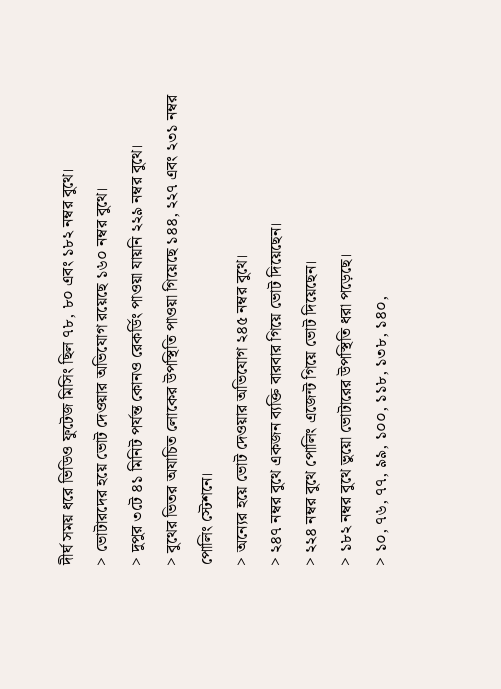দীর্ঘ সময় ধরে ভিডিও ফুটেজ মিসিং ছিল ৭৮, ৮০ এবং ১৮২ নম্বর বুথে।
> ভোটারদের হয়ে ভোট দেওয়ার অভিযোগ রয়েছে ১৬০ নম্বর বুথে।
> দুপুর ৩টে ৪১ মিনিট পর্যন্ত কোনও রেকর্ডিং পাওয়া যায়নি ২২৯ নম্বর বুথে।
> বুথের ভিতর অযাচিত লোকের উপস্থিতি পাওয়া গিয়েছে ১৪৪, ২২৭ এবং ২৩১ নম্বর পোলিং স্টেশনে।
> অন্যের হয়ে ভোট দেওয়ার অভিযোগ ২৪৫ নম্বর বুথে।
> ২৪৭ নম্বর বুথে একজন ব্যক্তি বারবার গিয়ে ভোট দিয়েছেন।
> ২২৪ নম্বর বুথে পোলিং এজেন্ট গিয়ে ভোট দিয়েছেন।
> ১৮২ নম্বর বুথে ভুয়ো ভোটারের উপস্থিতি ধরা পড়েছে।
> ১০, ৭৬, ৭৭, ৯৯, ১০০, ১১৮, ১৩৮, ১৪০,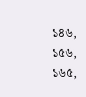১৪৬, ১৫৬, ১৬৫,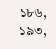১৮৬, ১৯৩,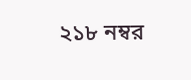২১৮ নম্বর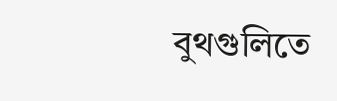বুথগুলিতে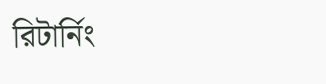রিটার্নিং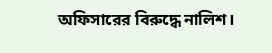অফিসারের বিরুদ্ধে নালিশ।